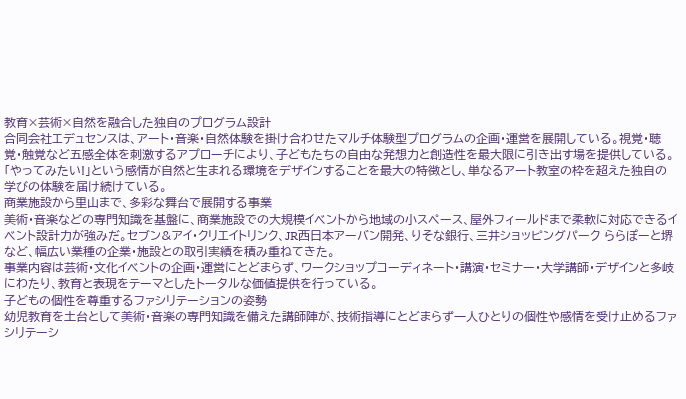教育×芸術×自然を融合した独自のプログラム設計
合同会社エデュセンスは、アート・音楽・自然体験を掛け合わせたマルチ体験型プログラムの企画・運営を展開している。視覚・聴覚・触覚など五感全体を刺激するアプローチにより、子どもたちの自由な発想力と創造性を最大限に引き出す場を提供している。
「やってみたい!」という感情が自然と生まれる環境をデザインすることを最大の特徴とし、単なるアート教室の枠を超えた独自の学びの体験を届け続けている。
商業施設から里山まで、多彩な舞台で展開する事業
美術・音楽などの専門知識を基盤に、商業施設での大規模イベントから地域の小スペース、屋外フィールドまで柔軟に対応できるイベント設計力が強みだ。セブン&アイ・クリエイトリンク、JR西日本アーバン開発、りそな銀行、三井ショッピングパーク ららぽーと堺など、幅広い業種の企業・施設との取引実績を積み重ねてきた。
事業内容は芸術・文化イベントの企画・運営にとどまらず、ワークショップコーディネート・講演・セミナー・大学講師・デザインと多岐にわたり、教育と表現をテーマとしたトータルな価値提供を行っている。
子どもの個性を尊重するファシリテーションの姿勢
幼児教育を土台として美術・音楽の専門知識を備えた講師陣が、技術指導にとどまらず一人ひとりの個性や感情を受け止めるファシリテーシ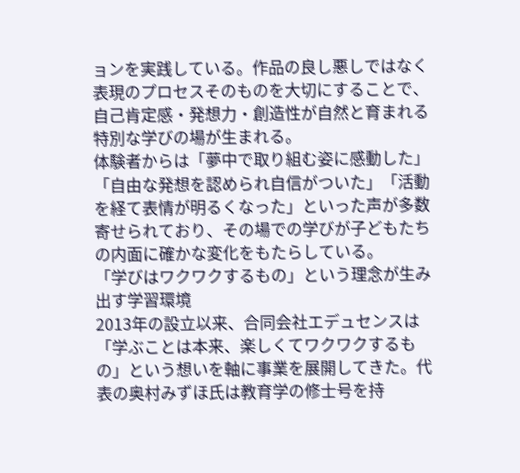ョンを実践している。作品の良し悪しではなく表現のプロセスそのものを大切にすることで、自己肯定感・発想力・創造性が自然と育まれる特別な学びの場が生まれる。
体験者からは「夢中で取り組む姿に感動した」「自由な発想を認められ自信がついた」「活動を経て表情が明るくなった」といった声が多数寄せられており、その場での学びが子どもたちの内面に確かな変化をもたらしている。
「学びはワクワクするもの」という理念が生み出す学習環境
2013年の設立以来、合同会社エデュセンスは「学ぶことは本来、楽しくてワクワクするもの」という想いを軸に事業を展開してきた。代表の奥村みずほ氏は教育学の修士号を持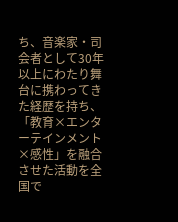ち、音楽家・司会者として30年以上にわたり舞台に携わってきた経歴を持ち、「教育×エンターテインメント×感性」を融合させた活動を全国で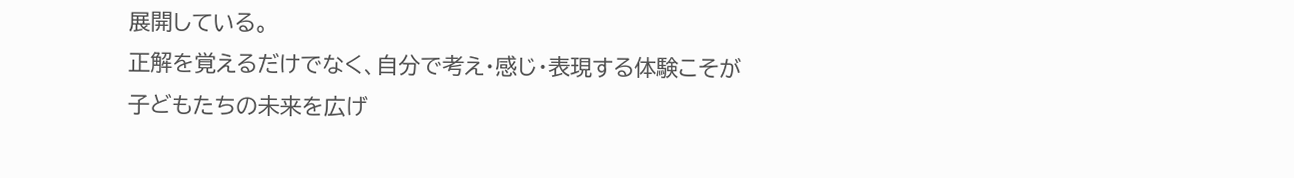展開している。
正解を覚えるだけでなく、自分で考え・感じ・表現する体験こそが子どもたちの未来を広げ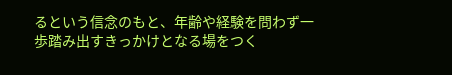るという信念のもと、年齢や経験を問わず一歩踏み出すきっかけとなる場をつく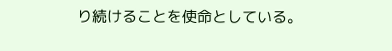り続けることを使命としている。